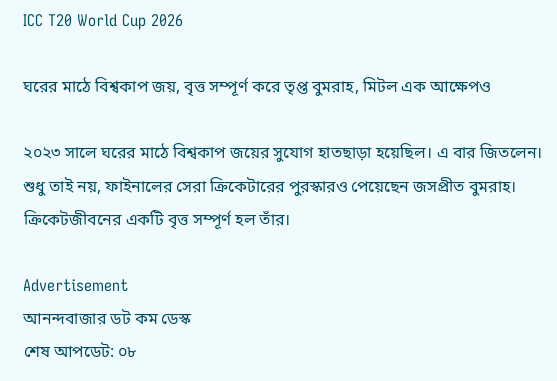ICC T20 World Cup 2026

ঘরের মাঠে বিশ্বকাপ জয়, বৃত্ত সম্পূর্ণ করে তৃপ্ত বুমরাহ, মিটল এক আক্ষেপও

২০২৩ সালে ঘরের মাঠে বিশ্বকাপ জয়ের সুযোগ হাতছাড়া হয়েছিল। এ বার জিতলেন। শুধু তাই নয়, ফাইনালের সেরা ক্রিকেটারের পুরস্কারও পেয়েছেন জসপ্রীত বুমরাহ। ক্রিকেটজীবনের একটি বৃত্ত সম্পূর্ণ হল তাঁর।

Advertisement
আনন্দবাজার ডট কম ডেস্ক
শেষ আপডেট: ০৮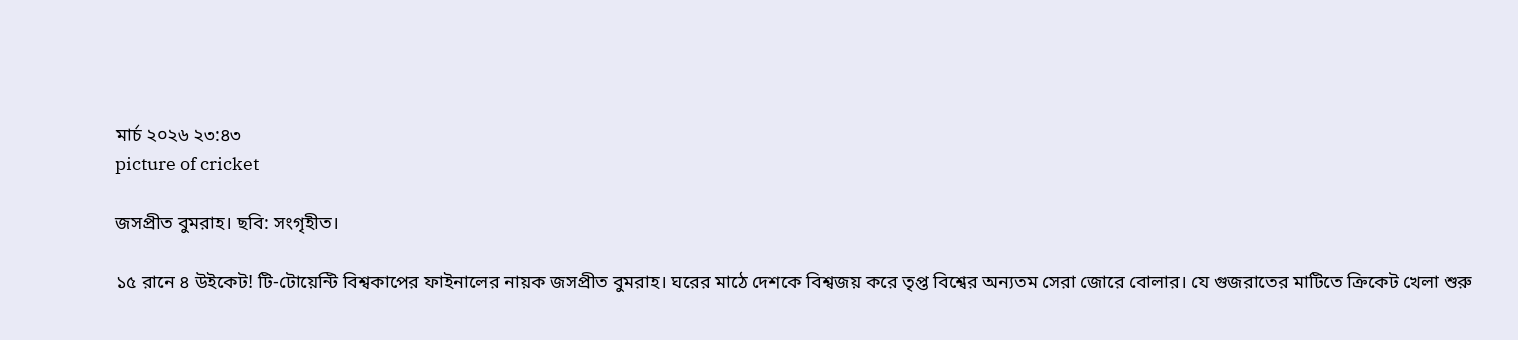মার্চ ২০২৬ ২৩:৪৩
picture of cricket

জসপ্রীত বুমরাহ। ছবি: সংগৃহীত।

১৫ রানে ৪ উইকেট! টি-টোয়েন্টি বিশ্বকাপের ফাইনালের নায়ক জসপ্রীত বুমরাহ। ঘরের মাঠে দেশকে বিশ্বজয় করে তৃপ্ত বিশ্বের অন্যতম সেরা জোরে বোলার। যে গুজরাতের মাটিতে ক্রিকেট খেলা শুরু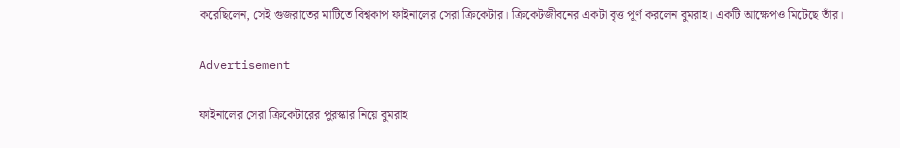করেছিলেন, সেই গুজরাতের মাটিতে বিশ্বকাপ ফাইনালের সেরা ক্রিকেটার। ক্রিকেটজীবনের একটা বৃত্ত পূর্ণ করলেন বুমরাহ। একটি আক্ষেপও মিটেছে তাঁর।

Advertisement

ফাইনালের সেরা ক্রিকেটারের পুরস্কার নিয়ে বুমরাহ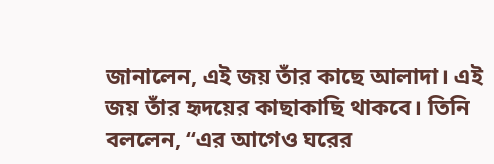জানালেন, এই জয় তাঁর কাছে আলাদা। এই জয় তাঁর হৃদয়ের কাছাকাছি থাকবে। তিনি বললেন, ‘‘এর আগেও ঘরের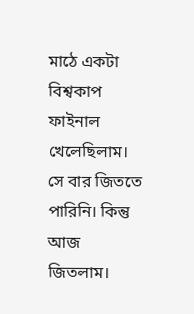মাঠে একটা বিশ্বকাপ ফাইনাল খেলেছিলাম। সে বার জিততে পারিনি। কিন্তু আজ জিতলাম।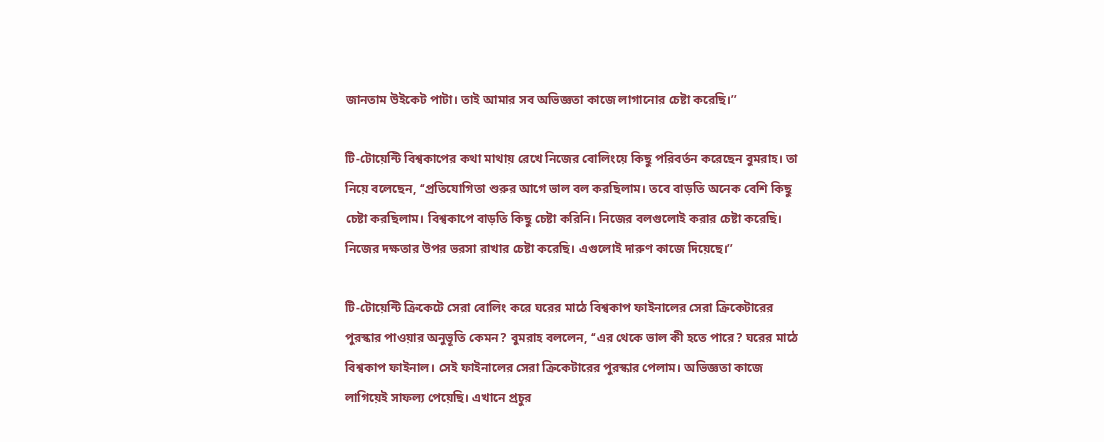জানতাম উইকেট পাটা। তাই আমার সব অভিজ্ঞতা কাজে লাগানোর চেষ্টা করেছি।’’

টি-টোয়েন্টি বিশ্বকাপের কথা মাথায় রেখে নিজের বোলিংয়ে কিছু পরিবর্তন করেছেন বুমরাহ। তা নিয়ে বলেছেন, ‘‘প্রতিযোগিতা শুরুর আগে ভাল বল করছিলাম। তবে বাড়তি অনেক বেশি কিছু চেষ্টা করছিলাম। বিশ্বকাপে বাড়তি কিছু চেষ্টা করিনি। নিজের বলগুলোই করার চেষ্টা করেছি। নিজের দক্ষতার উপর ভরসা রাখার চেষ্টা করেছি। এগুলোই দারুণ কাজে দিয়েছে।’’

টি-টোয়েন্টি ক্রিকেটে সেরা বোলিং করে ঘরের মাঠে বিশ্বকাপ ফাইনালের সেরা ক্রিকেটারের পুরস্কার পাওয়ার অনুভূতি কেমন? বুমরাহ বললেন, ‘‘এর থেকে ভাল কী হতে পারে? ঘরের মাঠে বিশ্বকাপ ফাইনাল। সেই ফাইনালের সেরা ক্রিকেটারের পুরস্কার পেলাম। অভিজ্ঞতা কাজে লাগিয়েই সাফল্য পেয়েছি। এখানে প্রচুর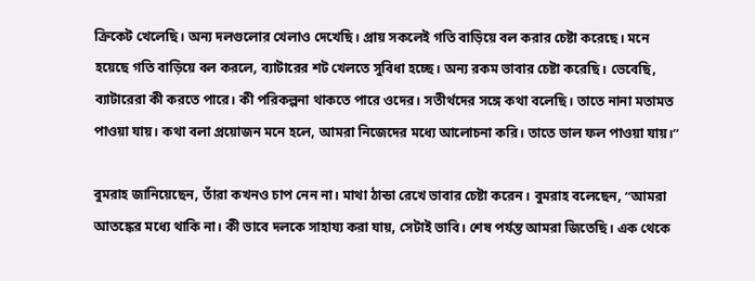ক্রিকেট খেলেছি। অন্য দলগুলোর খেলাও দেখেছি। প্রায় সকলেই গতি বাড়িয়ে বল করার চেষ্টা করেছে। মনে হয়েছে গতি বাড়িয়ে বল করলে, ব্যাটারের শট খেলতে সুবিধা হচ্ছে। অন্য রকম ভাবার চেষ্টা করেছি। ভেবেছি, ব্যাটারেরা কী করতে পারে। কী পরিকল্পনা থাকতে পারে ওদের। সতীর্থদের সঙ্গে কথা বলেছি। তাতে নানা মতামত পাওয়া যায়। কথা বলা প্রয়োজন মনে হলে, আমরা নিজেদের মধ্যে আলোচনা করি। তাতে ভাল ফল পাওয়া যায়।’’

বুমরাহ জানিয়েছেন, তাঁরা কখনও চাপ নেন না। মাথা ঠান্ডা রেখে ভাবার চেষ্টা করেন। বুমরাহ বলেছেন, ‘‘আমরা আতঙ্কের মধ্যে থাকি না। কী ভাবে দলকে সাহায্য করা যায়, সেটাই ভাবি। শেষ পর্যন্ত আমরা জিতেছি। এক থেকে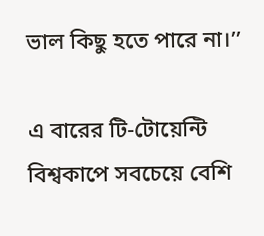ভাল কিছু হতে পারে না।’’

এ বারের টি-টোয়েন্টি বিশ্বকাপে সবচেয়ে বেশি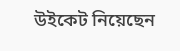উইকেট নিয়েছেন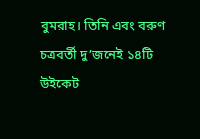বুমরাহ। তিনি এবং বরুণ চত্রবর্তী দু’জনেই ১৪টি উইকেট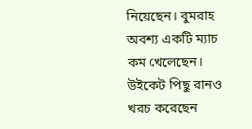নিয়েছেন। বুমরাহ অবশ্য একটি ম্যাচ কম খেলেছেন। উইকেট পিছু রানও খরচ করেছেন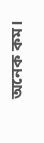অনেক কম।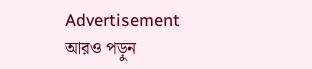Advertisement
আরও পড়ুন